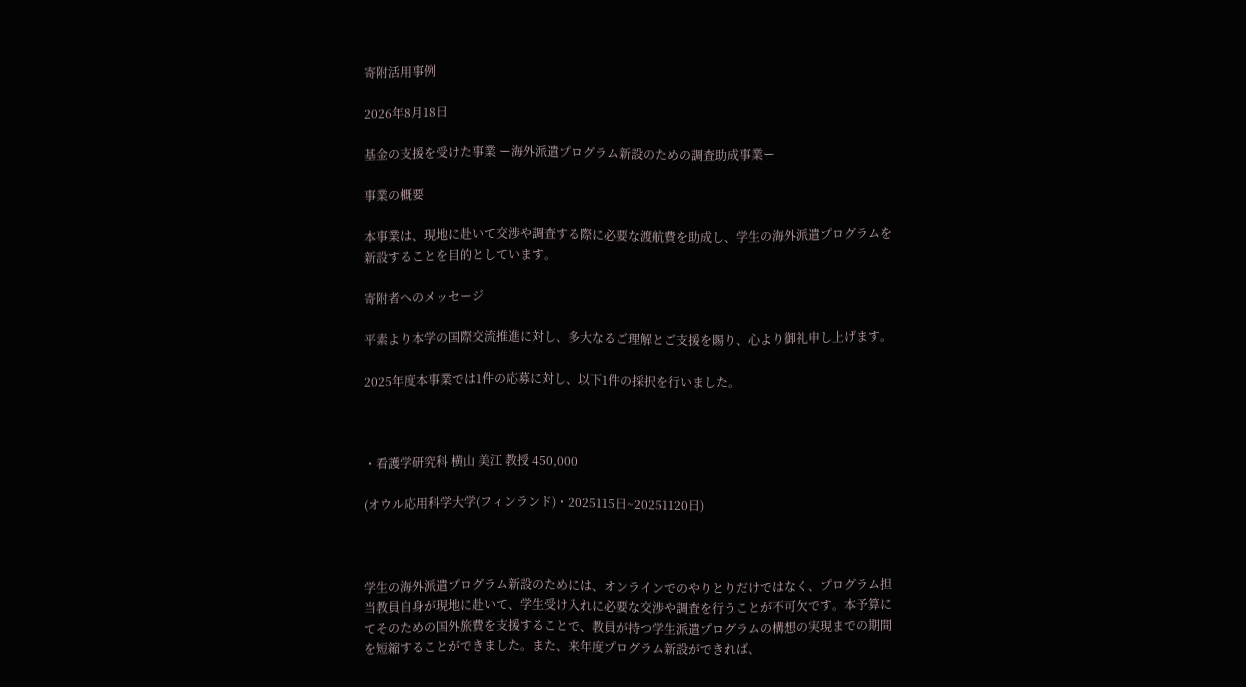寄附活用事例

2026年8月18日

基金の支援を受けた事業 ー海外派遣プログラム新設のための調査助成事業ー

事業の概要

本事業は、現地に赴いて交渉や調査する際に必要な渡航費を助成し、学生の海外派遣プログラムを新設することを目的としています。

寄附者へのメッセージ

平素より本学の国際交流推進に対し、多大なるご理解とご支援を賜り、心より御礼申し上げます。

2025年度本事業では1件の応募に対し、以下1件の採択を行いました。



・看護学研究科 横山 美江 教授 450,000

(オウル応用科学大学(フィンランド)・2025115日~20251120日)



学生の海外派遣プログラム新設のためには、オンラインでのやりとりだけではなく、プログラム担当教員自身が現地に赴いて、学生受け入れに必要な交渉や調査を行うことが不可欠です。本予算にてそのための国外旅費を支援することで、教員が持つ学生派遣プログラムの構想の実現までの期間を短縮することができました。また、来年度プログラム新設ができれば、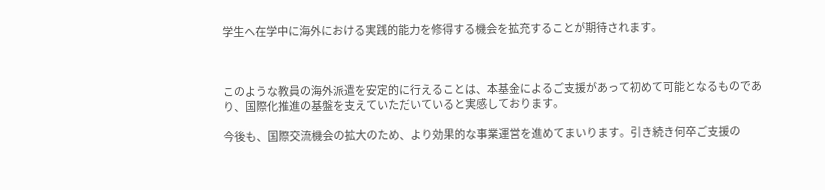学生へ在学中に海外における実践的能力を修得する機会を拡充することが期待されます。



このような教員の海外派遣を安定的に行えることは、本基金によるご支援があって初めて可能となるものであり、国際化推進の基盤を支えていただいていると実感しております。

今後も、国際交流機会の拡大のため、より効果的な事業運営を進めてまいります。引き続き何卒ご支援の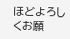ほどよろしくお願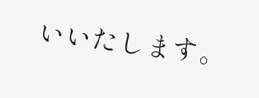いいたします。